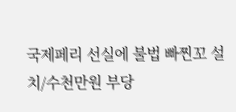국제페리 선실에 불법 빠찐꼬 설치/수천만원 부당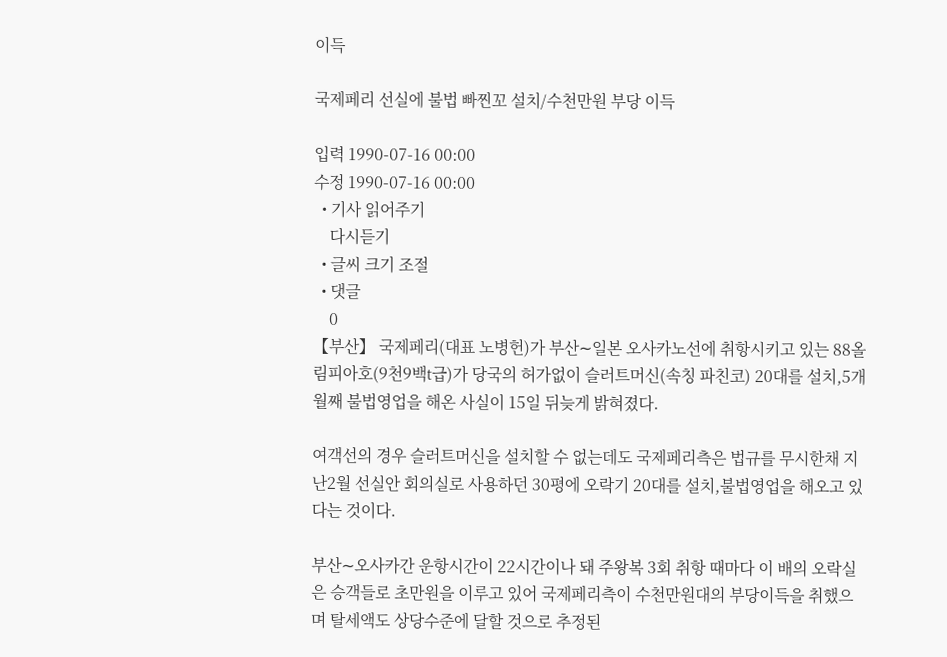이득

국제페리 선실에 불법 빠찐꼬 설치/수천만원 부당 이득

입력 1990-07-16 00:00
수정 1990-07-16 00:00
  • 기사 읽어주기
    다시듣기
  • 글씨 크기 조절
  • 댓글
    0
【부산】 국제페리(대표 노병헌)가 부산∼일본 오사카노선에 취항시키고 있는 88올림피아호(9천9백t급)가 당국의 허가없이 슬러트머신(속칭 파친코) 20대를 설치,5개월째 불법영업을 해온 사실이 15일 뒤늦게 밝혀졌다.

여객선의 경우 슬러트머신을 설치할 수 없는데도 국제페리측은 법규를 무시한채 지난2월 선실안 회의실로 사용하던 30평에 오락기 20대를 설치,불법영업을 해오고 있다는 것이다.

부산∼오사카간 운항시간이 22시간이나 돼 주왕복 3회 취항 때마다 이 배의 오락실은 승객들로 초만원을 이루고 있어 국제페리측이 수천만원대의 부당이득을 취했으며 탈세액도 상당수준에 달할 것으로 추정된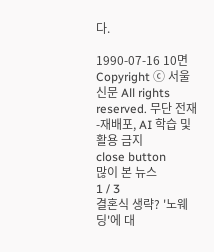다.

1990-07-16 10면
Copyright ⓒ 서울신문 All rights reserved. 무단 전재-재배포, AI 학습 및 활용 금지
close button
많이 본 뉴스
1 / 3
결혼식 생략? '노웨딩'에 대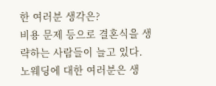한 여러분 생각은?
비용 문제 등으로 결혼식을 생략하는 사람들이 늘고 있다. 노웨딩에 대한 여러분은 생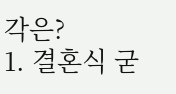각은?
1. 결혼식 굳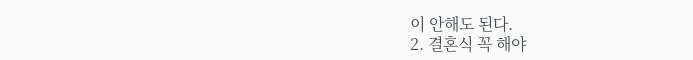이 안해도 된다.
2. 결혼식 꼭 해야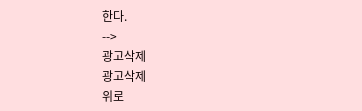한다.
-->
광고삭제
광고삭제
위로